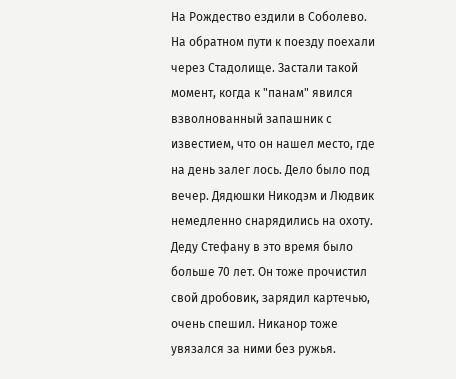На Рождество ездили в Соболево. На обратном пути к поезду поехали через Стадолище. Застали такой момент, когда к "панам" явился взволнованный запашник с известием, что он нашел место, где на день залег лось. Дело было под вечер. Дядюшки Никодэм и Людвик немедленно снарядились на охоту. Деду Стефану в это время было больше 70 лет. Он тоже прочистил свой дробовик, зарядил картечью, очень спешил. Никанор тоже увязался за ними без ружья.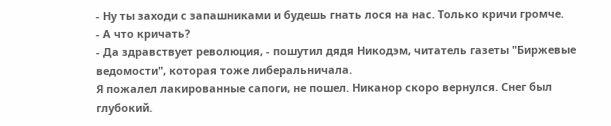- Ну ты заходи с запашниками и будешь гнать лося на нас. Только кричи громче.
- А что кричать?
- Да здравствует революция, - пошутил дядя Никодэм, читатель газеты "Биржевые ведомости", которая тоже либеральничала.
Я пожалел лакированные сапоги, не пошел. Никанор скоро вернулся. Снег был глубокий.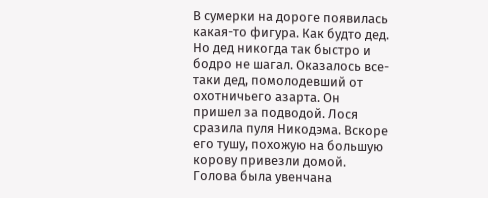В сумерки на дороге появилась какая-то фигура. Как будто дед. Но дед никогда так быстро и бодро не шагал. Оказалось все-таки дед, помолодевший от охотничьего азарта. Он пришел за подводой. Лося сразила пуля Никодэма. Вскоре его тушу, похожую на большую корову привезли домой. Голова была увенчана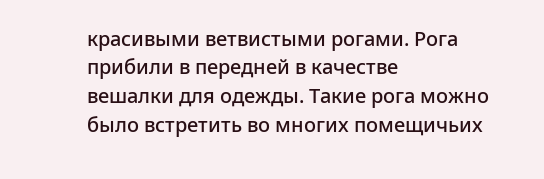красивыми ветвистыми рогами. Рога прибили в передней в качестве вешалки для одежды. Такие рога можно было встретить во многих помещичьих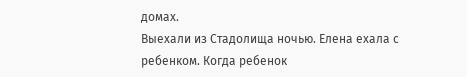домах.
Выехали из Стадолища ночью. Елена ехала с ребенком. Когда ребенок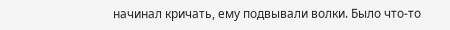начинал кричать, ему подвывали волки. Было что-то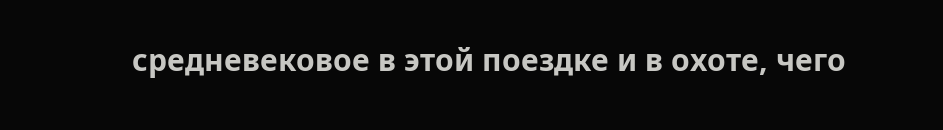средневековое в этой поездке и в охоте, чего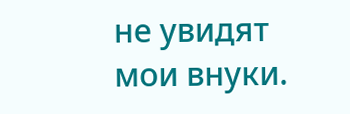не увидят мои внуки.